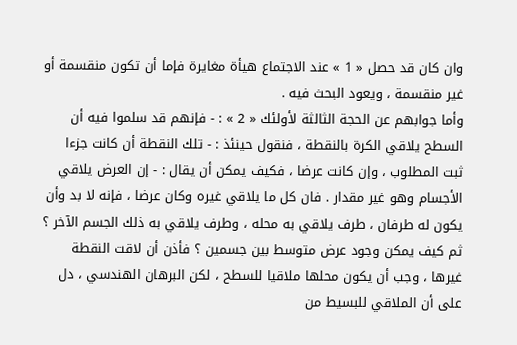وان كان قد حصل « 1 » عند الاجتماع هيأة مغايرة فإما أن تكون منقسمة أو غير منقسمة ، ويعود البحث فيه .
وأما جوابهم عن الحجة الثالثة لأولئك « 2 » : - فإنهم قد سلموا فيه أن السطح يلاقي الكرة بالنقطة ، فنقول حينئذ : - تلك النقطة أن كانت جزءا ثبت المطلوب ، وإن كانت عرضا ، فكيف يمكن أن يقال : - إن العرض يلاقي الأجسام وهو غير مقدار . فان كل ما يلاقي غيره وكان عرضا ، فإنه لا بد وأن يكون له طرفان ، طرف يلاقي به محله ، وطرف يلاقي به ذلك الجسم الآخر ؟ ثم كيف يمكن وجود عرض متوسط بين جسمين ؟ فأذن أن لاقت النقطة غيرها ، وجب أن يكون محلها ملاقيا للسطح ، لكن البرهان الهندسي ، دل على أن الملاقي للبسيط من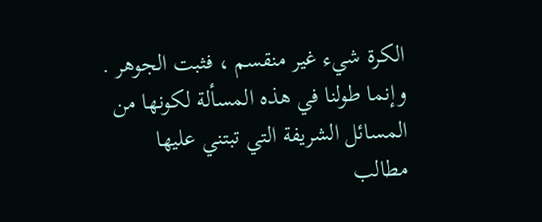الكرة شيء غير منقسم ، فثبت الجوهر .
وإنما طولنا في هذه المسألة لكونها من المسائل الشريفة التي تبتني عليها مطالب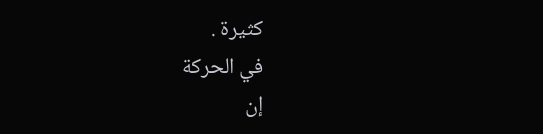كثيرة .
في الحركة
إن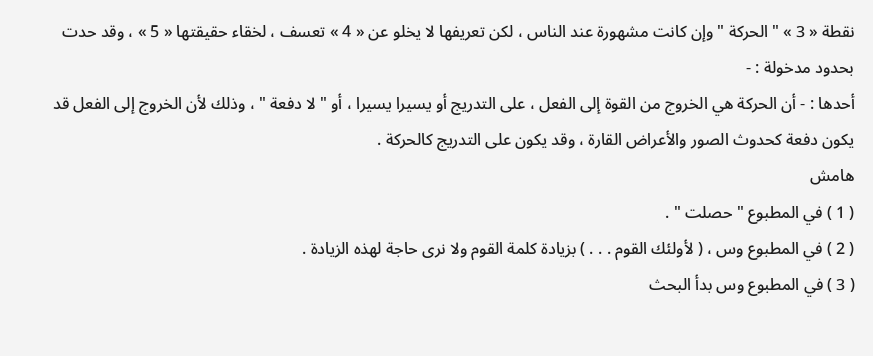نقطة « 3 » " الحركة " وإن كانت مشهورة عند الناس ، لكن تعريفها لا يخلو عن « 4 » تعسف ، لخقاء حقيقتها « 5 » ، وقد حدت بحدود مدخولة : -
أحدها : - أن الحركة هي الخروج من القوة إلى الفعل ، على التدريج أو يسيرا يسيرا ، أو " لا دفعة " ، وذلك لأن الخروج إلى الفعل قد يكون دفعة كحدوث الصور والأعراض القارة ، وقد يكون على التدريج كالحركة .
هامش
( 1 ) في المطبوع " حصلت " .
( 2 ) في المطبوع وس ، ( لأولئك القوم . . . ) بزيادة كلمة القوم ولا نرى حاجة لهذه الزيادة .
( 3 ) في المطبوع وس بدأ البحث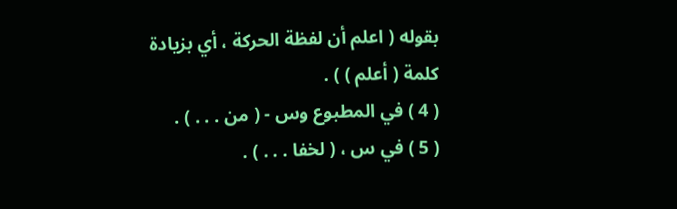بقوله ( اعلم أن لفظة الحركة ، أي بزيادة كلمة ( أعلم ) ) .
( 4 ) في المطبوع وس - ( من . . . ) .
( 5 ) في س ، ( لخفا . . . ) .